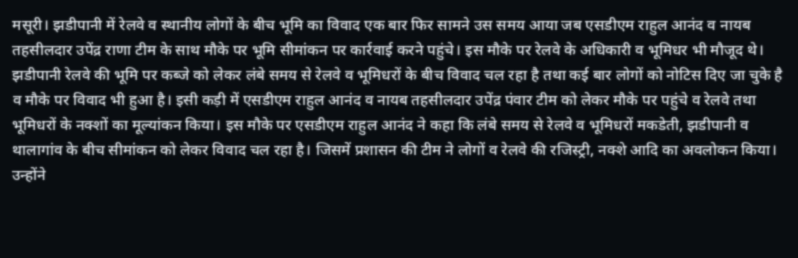मसूरी। झडीपानी में रेलवे व स्थानीय लोगों के बीच भूमि का विवाद एक बार फिर सामने उस समय आया जब एसडीएम राहुल आनंद व नायब तहसीलदार उपेंद्र राणा टीम के साथ मौके पर भूमि सीमांकन पर कार्रवाई करने पहुंचे। इस मौके पर रेलवे के अधिकारी व भूमिधर भी मौजूद थे।
झडीपानी रेलवे की भूमि पर कब्जे को लेकर लंबे समय से रेलवे व भूमिधरों के बीच विवाद चल रहा है तथा कई बार लोगों को नोटिस दिए जा चुके है व मौके पर विवाद भी हुआ है। इसी कड़ी में एसडीएम राहुल आनंद व नायब तहसीलदार उपेंद्र पंवार टीम को लेकर मौके पर पहुंचे व रेलवे तथा भूमिधरों के नक्शों का मूल्यांकन किया। इस मौके पर एसडीएम राहुल आनंद ने कहा कि लंबे समय से रेलवे व भूमिधरों मकडेती, झडीपानी व थालागांव के बीच सीमांकन को लेकर विवाद चल रहा है। जिसमें प्रशासन की टीम ने लोगों व रेलवे की रजिस्ट्री, नक्शे आदि का अवलोकन किया। उन्होंने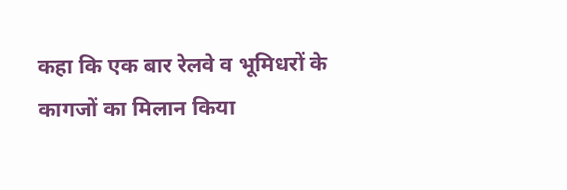कहा कि एक बार रेलवे व भूमिधरों के कागजों का मिलान किया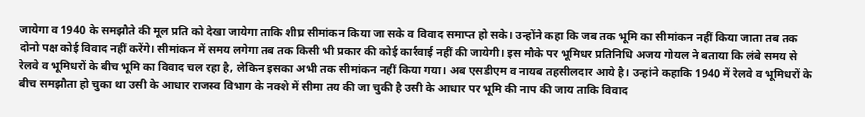जायेगा व 1940 के समझौते की मूल प्रति को देखा जायेगा ताकि शीघ्र सीमांकन किया जा सके व विवाद समाप्त हो सके। उन्होंने कहा कि जब तक भूमि का सीमांकन नहीं किया जाता तब तक दोनो पक्ष कोई विवाद नहीं करेंगे। सीमांकन में समय लगेगा तब तक किसी भी प्रकार की कोई कार्रवाई नहीं की जायेगी। इस मौके पर भूमिधर प्रतिनिधि अजय गोयल ने बताया कि लंबे समय से रेलवे व भूमिधरों के बीच भूमि का विवाद चल रहा है, लेकिन इसका अभी तक सीमांकन नहीं किया गया। अब एसडीएम व नायब तहसीलदार आये है। उन्हांने कहाकि 1940 में रेलवे व भूमिधरों के बीच समझौता हो चुका था उसी के आधार राजस्व विभाग के नक्शे में सीमा तय की जा चुकी है उसी के आधार पर भूमि की नाप की जाय ताकि विवाद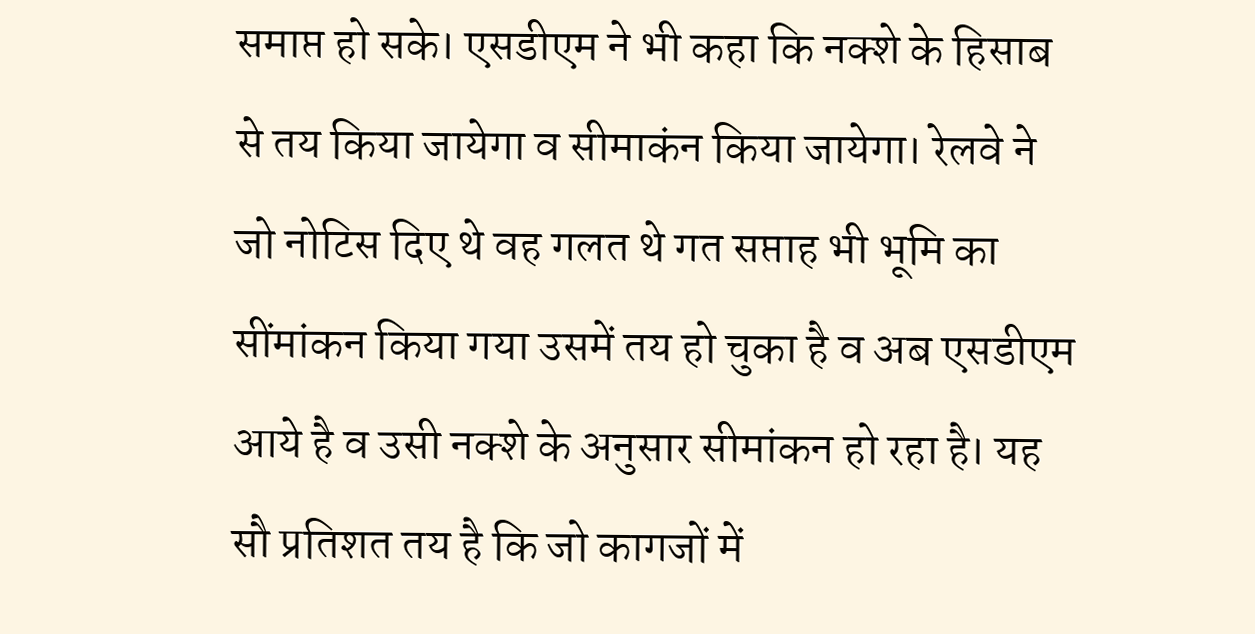समाप्त हो सके। एसडीएम ने भी कहा कि नक्शे के हिसाब से तय किया जायेगा व सीमाकंन किया जायेगा। रेलवे ने जो नोटिस दिए थे वह गलत थे गत सप्ताह भी भूमि का सींमांकन किया गया उसमें तय हो चुका है व अब एसडीएम आये है व उसी नक्शे के अनुसार सीमांकन हो रहा है। यह सौ प्रतिशत तय है कि जो कागजों में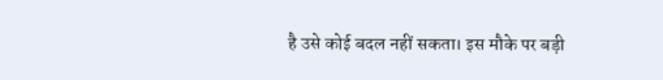है उसे कोई बदल नहीं सकता। इस मौके पर बड़ी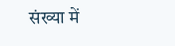संख्या में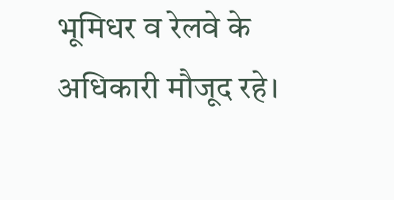भूमिधर व रेलवे के अधिकारी मौजूद रहे।